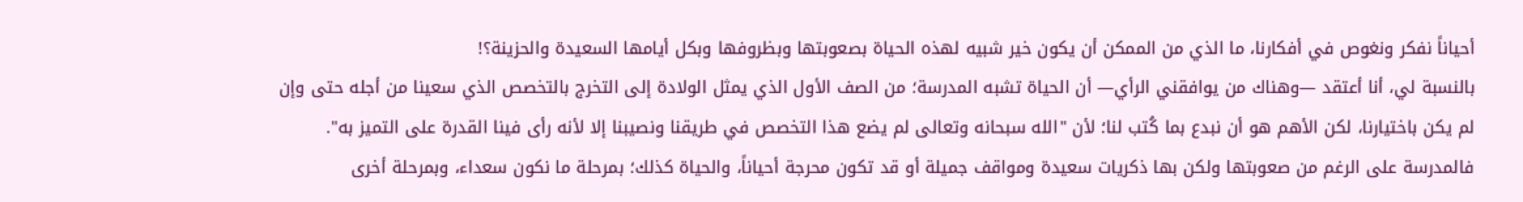أحياناً نفكر ونغوص في أفكارنا، ما الذي من الممكن أن يكون خير شبيه لهذه الحياة بصعوبتها وبظروفها وبكل أيامها السعيدة والحزينة؟!
بالنسبة لي، أنا أعتقد —وهناك من يوافقني الرأي— أن الحياة تشبه المدرسة؛ من الصف الأول الذي يمثل الولادة إلى التخرج بالتخصص الذي سعينا من أجله حتى وإن لم يكن باختيارنا، لكن الأهم هو أن نبدع بما كُتب لنا؛ لأن "الله سبحانه وتعالى لم يضع هذا التخصص في طريقنا ونصيبنا إلا لأنه رأى فينا القدرة على التميز به".
فالمدرسة على الرغم من صعوبتها ولكن بها ذكريات سعيدة ومواقف جميلة أو قد تكون محرجة أحياناً، والحياة كذلك؛ بمرحلة ما نكون سعداء، وبمرحلة أخرى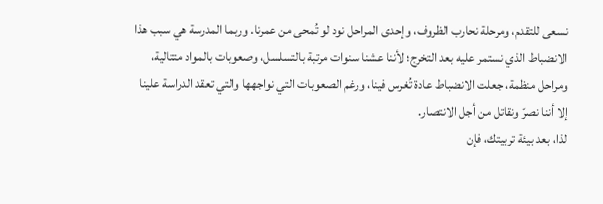نسعى للتقدم، ومرحلة نحارب الظروف، وإحدى المراحل نود لو تُمحى من عمرنا. وربما المدرسة هي سبب هذا الانضباط الذي نستمر عليه بعد التخرج؛ لأننا عشنا سنوات مرتبة بالتسلسل، وصعوبات بالمواد متتالية، ومراحل منظمة، جعلت الانضباط عادة تُغرس فينا، ورغم الصعوبات التي نواجهها والتي تعقد الدراسة علينا إلا أننا نصرّ ونقاتل من أجل الانتصار.
لذا، بعد بيئة تربيتك، فإن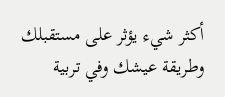أكثر شيء يؤثر على مستقبلك وطريقة عيشك وفي تربية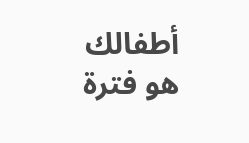أطفالك هو فترة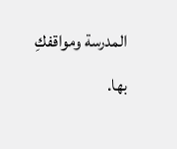المدرسة ومواقفكِ بها.